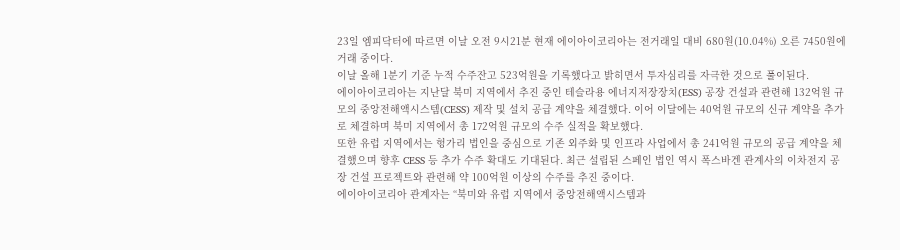23일 엠피닥터에 따르면 이날 오전 9시21분 현재 에이아이코리아는 전거래일 대비 680원(10.04%) 오른 7450원에 거래 중이다.
이날 올해 1분기 기준 누적 수주잔고 523억원을 기록했다고 밝히면서 투자심리를 자극한 것으로 풀이된다.
에이아이코리아는 지난달 북미 지역에서 추진 중인 테슬라용 에너지저장장치(ESS) 공장 건설과 관련해 132억원 규모의 중앙전해액시스템(CESS) 제작 및 설치 공급 계약을 체결했다. 이어 이달에는 40억원 규모의 신규 계약을 추가로 체결하며 북미 지역에서 총 172억원 규모의 수주 실적을 확보했다.
또한 유럽 지역에서는 헝가리 법인을 중심으로 기존 외주화 및 인프라 사업에서 총 241억원 규모의 공급 계약을 체결했으며 향후 CESS 등 추가 수주 확대도 기대된다. 최근 설립된 스페인 법인 역시 폭스바겐 관계사의 이차전지 공장 건설 프로젝트와 관련해 약 100억원 이상의 수주를 추진 중이다.
에이아이코리아 관계자는 “북미와 유럽 지역에서 중앙전해액시스템과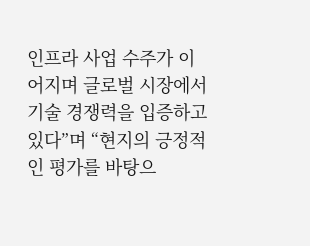인프라 사업 수주가 이어지며 글로벌 시장에서 기술 경쟁력을 입증하고 있다”며 “현지의 긍정적인 평가를 바탕으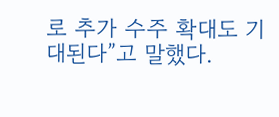로 추가 수주 확대도 기대된다”고 말했다.